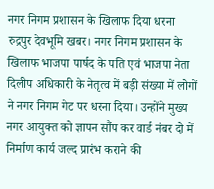नगर निगम प्रशासन के खिलाफ दिया धरना
रुद्रपुर देवभूमि खबर। नगर निगम प्रशासन के खिलाफ भाजपा पार्षद के पति एवं भाजपा नेता दिलीप अधिकारी के नेतृत्व में बड़ी संख्या में लोगों ने नगर निगम गेट पर धरना दिया। उन्होंने मुख्य नगर आयुक्त को ज्ञापन सौंप कर वार्ड नंबर दो में निर्माण कार्य जल्द प्रारंभ कराने की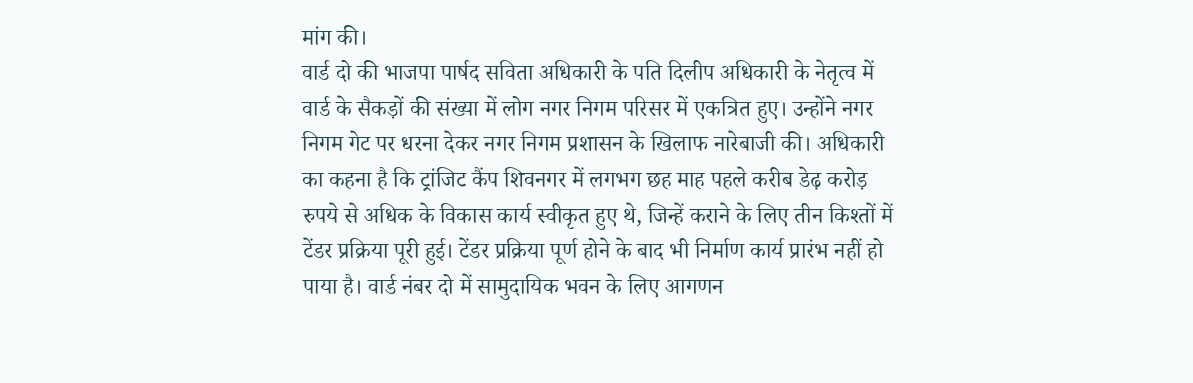मांग की।
वार्ड दो की भाजपा पार्षद सविता अधिकारी के पति दिलीप अधिकारी के नेतृत्व में वार्ड के सैकड़ों की संख्या में लोग नगर निगम परिसर में एकत्रित हुए। उन्होंने नगर निगम गेट पर धरना देकर नगर निगम प्रशासन के खिलाफ नारेबाजी की। अधिकारी का कहना है कि ट्रांजिट कैंप शिवनगर में लगभग छह माह पहले करीब डेढ़ करोड़ रुपये से अधिक के विकास कार्य स्वीकृत हुए थे, जिन्हें कराने के लिए तीन किश्तों में टेंडर प्रक्रिया पूरी हुई। टेंडर प्रक्रिया पूर्ण होने के बाद भी निर्माण कार्य प्रारंभ नहीं हो पाया है। वार्ड नंबर दो में सामुदायिक भवन के लिए आगणन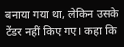बनाया गया था, लेकिन उसके टेंडर नहीं किए गए। कहा कि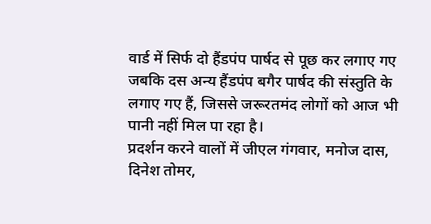वार्ड में सिर्फ दो हैंडपंप पार्षद से पूछ कर लगाए गए जबकि दस अन्य हैंडपंप बगैर पार्षद की संस्तुति के लगाए गए हैं, जिससे जरूरतमंद लोगों को आज भी पानी नहीं मिल पा रहा है।
प्रदर्शन करने वालों में जीएल गंगवार, मनोज दास, दिनेश तोमर,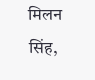मिलन सिंह,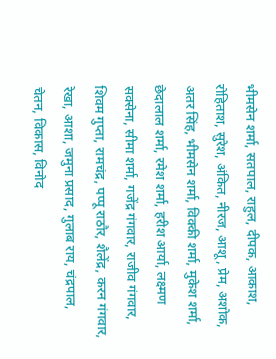भीमसेन शर्मा, सतपाल, राहुल, दीपक, आकाश, रोहिताश, सुरेश, अंकित, नीरज, आशू, प्रेम, अशोक, अतर सिंह, भीमसेन शर्मा, विक्की शर्मा, मुकेश शर्मा, छेदालाल शर्मा, रमेश शर्मा, हरीश आर्या, लक्ष्मण सक्सेना, सीमा शर्मा, गजेंद्र गंगवार, राजीव गंगवार, शिवम गुप्ता, रामचंद्र, पप्पू राठौर, शैलेंद्र, करन गंगवार, रेखा, आशा, जमुना प्रसाद, गुलाब राय, चंद्रपाल, चेतन, विकास, विनोद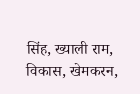सिंह, ख्याली राम, विकास, खेमकरन,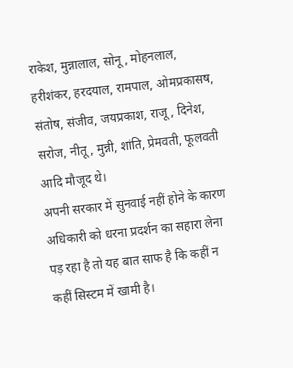राकेश, मुन्नालाल, सोनू, मोहनलाल, हरीशंकर, हरदयाल, रामपाल, ओमप्रकासष, संतोष, संजीव, जयप्रकाश, राजू, दिनेश, सरोज, नीतू, मुन्नी, शांति, प्रेमवती, फूलवती आदि मौजूद थे।
अपनी सरकार में सुनवाई नहीं होने के कारण अधिकारी को धरना प्रदर्शन का सहारा लेना पड़ रहा है तो यह बात साफ है कि कहीं न कहीं सिस्टम में खामी है।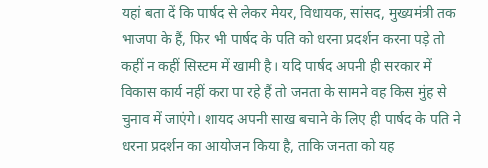यहां बता दें कि पार्षद से लेकर मेयर, विधायक, सांसद, मुख्यमंत्री तक भाजपा के हैं, फिर भी पार्षद के पति को धरना प्रदर्शन करना पड़े तो कहीं न कहीं सिस्टम में खामी है। यदि पार्षद अपनी ही सरकार में विकास कार्य नहीं करा पा रहे हैं तो जनता के सामने वह किस मुंह से चुनाव में जाएंगे। शायद अपनी साख बचाने के लिए ही पार्षद के पति ने धरना प्रदर्शन का आयोजन किया है, ताकि जनता को यह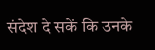संदेश दे सकें कि उनके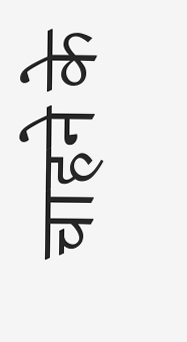चाहने के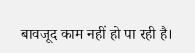बावजूद काम नहीं हो पा रही है।